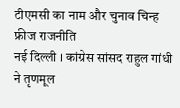टीएमसी का नाम और चुनाव चिन्ह फ्रीज राजनीति
नई दिल्ली । कांग्रेस सांसद राहुल गांधी ने तृणमूल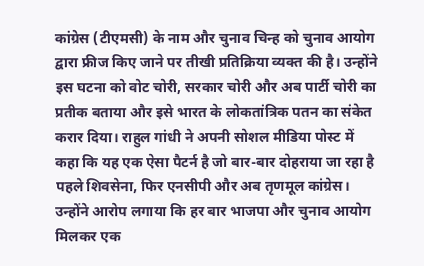कांग्रेस (टीएमसी) के नाम और चुनाव चिन्ह को चुनाव आयोग द्वारा फ्रीज किए जाने पर तीखी प्रतिक्रिया व्यक्त की है। उन्होंने इस घटना को वोट चोरी, सरकार चोरी और अब पार्टी चोरी का प्रतीक बताया और इसे भारत के लोकतांत्रिक पतन का संकेत करार दिया। राहुल गांधी ने अपनी सोशल मीडिया पोस्ट में कहा कि यह एक ऐसा पैटर्न है जो बार-बार दोहराया जा रहा है पहले शिवसेना, फिर एनसीपी और अब तृणमूल कांग्रेस। उन्होंने आरोप लगाया कि हर बार भाजपा और चुनाव आयोग मिलकर एक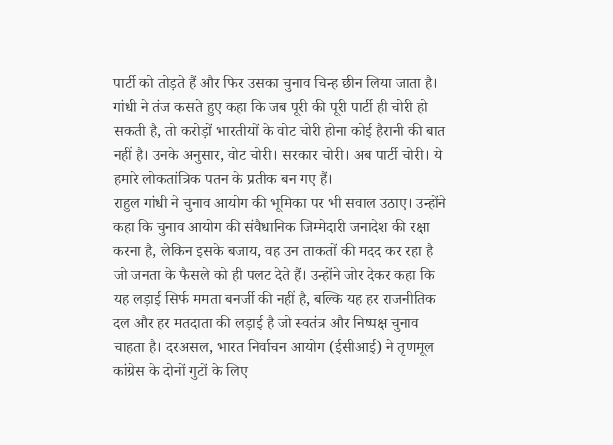पार्टी को तोड़ते हैं और फिर उसका चुनाव चिन्ह छीन लिया जाता है। गांधी ने तंज कसते हुए कहा कि जब पूरी की पूरी पार्टी ही चोरी हो सकती है, तो करोड़ों भारतीयों के वोट चोरी होना कोई हैरानी की बात नहीं है। उनके अनुसार, वोट चोरी। सरकार चोरी। अब पार्टी चोरी। ये हमारे लोकतांत्रिक पतन के प्रतीक बन गए हैं।
राहुल गांधी ने चुनाव आयोग की भूमिका पर भी सवाल उठाए। उन्होंने कहा कि चुनाव आयोग की संवैधानिक जिम्मेदारी जनादेश की रक्षा करना है, लेकिन इसके बजाय, वह उन ताकतों की मदद कर रहा है जो जनता के फैसले को ही पलट देते हैं। उन्होंने जोर देकर कहा कि यह लड़ाई सिर्फ ममता बनर्जी की नहीं है, बल्कि यह हर राजनीतिक दल और हर मतदाता की लड़ाई है जो स्वतंत्र और निष्पक्ष चुनाव चाहता है। दरअसल, भारत निर्वाचन आयोग (ईसीआई) ने तृणमूल कांग्रेस के दोनों गुटों के लिए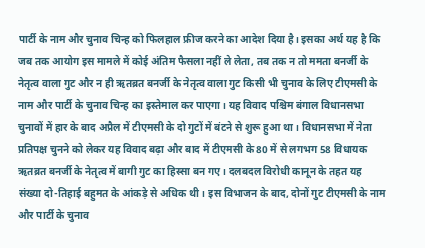पार्टी के नाम और चुनाव चिन्ह को फिलहाल फ्रीज करने का आदेश दिया है। इसका अर्थ यह है कि जब तक आयोग इस मामले में कोई अंतिम फैसला नहीं ले लेता, तब तक न तो ममता बनर्जी के नेतृत्व वाला गुट और न ही ऋतब्रत बनर्जी के नेतृत्व वाला गुट किसी भी चुनाव के लिए टीएमसी के नाम और पार्टी के चुनाव चिन्ह का इस्तेमाल कर पाएगा। यह विवाद पश्चिम बंगाल विधानसभा चुनावों में हार के बाद अप्रैल में टीएमसी के दो गुटों में बंटने से शुरू हुआ था। विधानसभा में नेता प्रतिपक्ष चुनने को लेकर यह विवाद बढ़ा और बाद में टीएमसी के 80 में से लगभग 58 विधायक ऋतब्रत बनर्जी के नेतृत्व में बागी गुट का हिस्सा बन गए। दलबदल विरोधी कानून के तहत यह संख्या दो-तिहाई बहुमत के आंकड़े से अधिक थी। इस विभाजन के बाद, दोनों गुट टीएमसी के नाम और पार्टी के चुनाव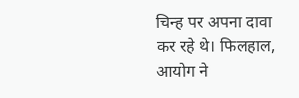चिन्ह पर अपना दावा कर रहे थे। फिलहाल, आयोग ने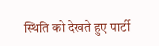स्थिति को देखते हुए पार्टी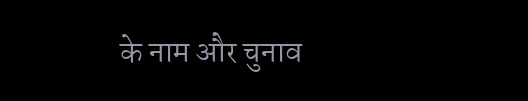के नाम और चुनाव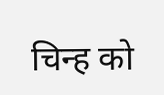चिन्ह को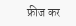फ्रीज कर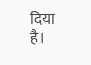दिया है।